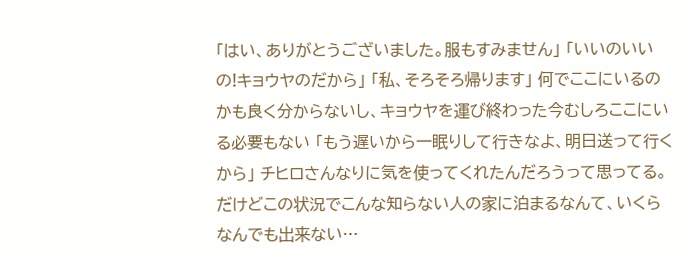「はい、ありがとうございました。服もすみません」 「いいのいいの!キョウヤのだから」 「私、そろそろ帰ります」 何でここにいるのかも良く分からないし、キョウヤを運び終わった今むしろここにいる必要もない 「もう遅いから一眠りして行きなよ、明日送って行くから」 チヒロさんなりに気を使ってくれたんだろうって思ってる。 だけどこの状況でこんな知らない人の家に泊まるなんて、いくらなんでも出来ない…